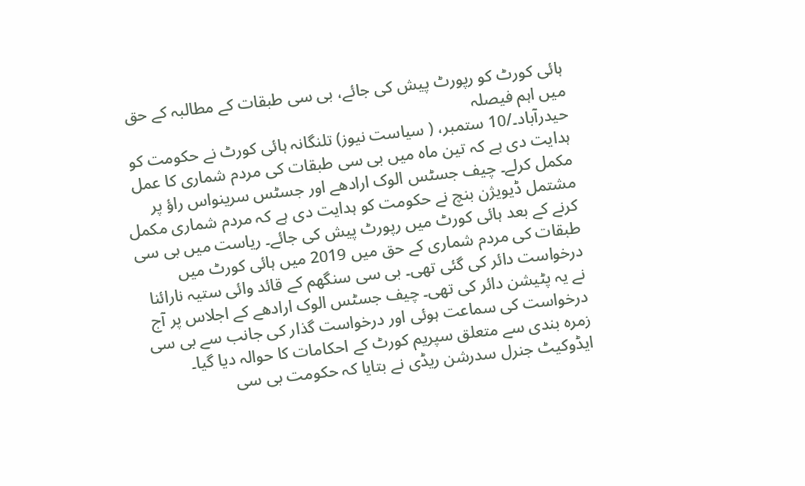ہائی کورٹ کو رپورٹ پیش کی جائے، بی سی طبقات کے مطالبہ کے حق میں اہم فیصلہ
حیدرآباد۔/10 ستمبر، ( سیاست نیوز) تلنگانہ ہائی کورٹ نے حکومت کو ہدایت دی ہے کہ تین ماہ میں بی سی طبقات کی مردم شماری کا عمل مکمل کرلے۔ چیف جسٹس الوک ارادھے اور جسٹس سرینواس راؤ پر مشتمل ڈیویژن بنچ نے حکومت کو ہدایت دی ہے کہ مردم شماری مکمل کرنے کے بعد ہائی کورٹ میں رپورٹ پیش کی جائے۔ ریاست میں بی سی طبقات کی مردم شماری کے حق میں 2019 میں ہائی کورٹ میں درخواست دائر کی گئی تھی۔ بی سی سنگھم کے قائد وائی ستیہ نارائنا نے یہ پٹیشن دائر کی تھی۔ چیف جسٹس الوک ارادھے کے اجلاس پر آج درخواست کی سماعت ہوئی اور درخواست گذار کی جانب سے بی سی زمرہ بندی سے متعلق سپریم کورٹ کے احکامات کا حوالہ دیا گیا۔ ایڈوکیٹ جنرل سدرشن ریڈی نے بتایا کہ حکومت بی سی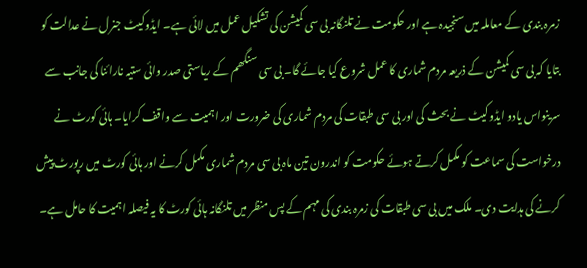زمرہ بندی کے معاملہ میں سنجیدہ ہے اور حکومت نے تلنگانہ بی سی کمیشن کی تشکیل عمل میں لائی ہے۔ ایڈوکیٹ جنرل نے عدالت کو بتایا کہ بی سی کمیشن کے ذریعہ مردم شماری کا عمل شروع کیا جائے گا۔ بی سی سنگھم کے ریاستی صدر وائی ستیہ نارائنا کی جانب سے سرینواس یادو ایڈوکیٹ نے بحث کی اور بی سی طبقات کی مردم شماری کی ضرورت اور اہمیت سے واقف کرایا۔ ہائی کورٹ نے درخواست کی سماعت کو مکمل کرتے ہوئے حکومت کو اندرون تین ماہ بی سی مردم شماری مکمل کرنے اور ہائی کورٹ میں رپورٹ پیش کرنے کی ہدایت دی۔ ملک میں بی سی طبقات کی زمرہ بندی کی مہم کے پس منظر میں تلنگانہ ہائی کورٹ کا یہ فیصلہ اہمیت کا حامل ہے۔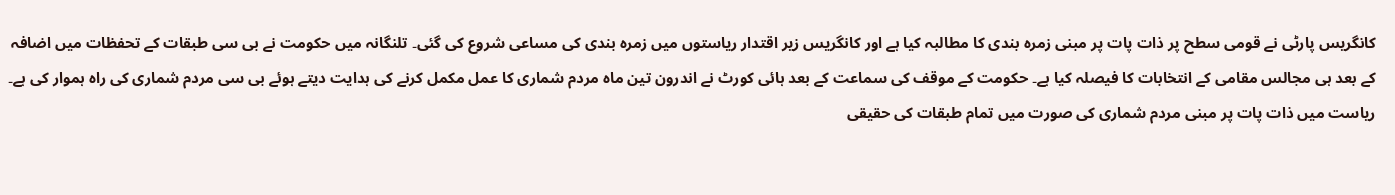کانگریس پارٹی نے قومی سطح پر ذات پات پر مبنی زمرہ بندی کا مطالبہ کیا ہے اور کانگریس زیر اقتدار ریاستوں میں زمرہ بندی کی مساعی شروع کی گئی۔ تلنگانہ میں حکومت نے بی سی طبقات کے تحفظات میں اضافہ کے بعد ہی مجالس مقامی کے انتخابات کا فیصلہ کیا ہے۔ حکومت کے موقف کی سماعت کے بعد ہائی کورٹ نے اندرون تین ماہ مردم شماری کا عمل مکمل کرنے کی ہدایت دیتے ہوئے بی سی مردم شماری کی راہ ہموار کی ہے۔ ریاست میں ذات پات پر مبنی مردم شماری کی صورت میں تمام طبقات کی حقیقی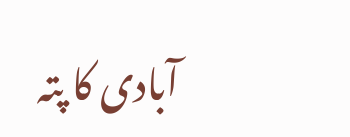آبادی کا پتہ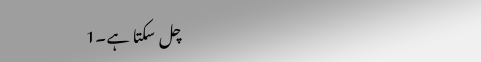چل سکتا ہے۔1